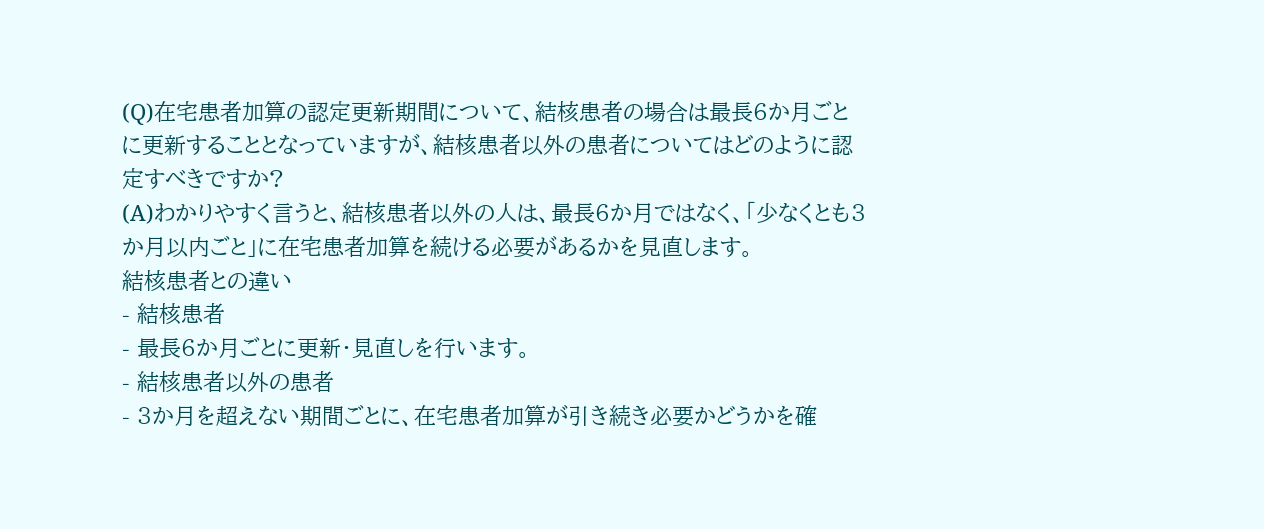(Q)在宅患者加算の認定更新期間について、結核患者の場合は最長6か月ごとに更新することとなっていますが、結核患者以外の患者についてはどのように認定すべきですか?
(A)わかりやすく言うと、結核患者以外の人は、最長6か月ではなく、「少なくとも3か月以内ごと」に在宅患者加算を続ける必要があるかを見直します。
結核患者との違い
- 結核患者
- 最長6か月ごとに更新・見直しを行います。
- 結核患者以外の患者
- 3か月を超えない期間ごとに、在宅患者加算が引き続き必要かどうかを確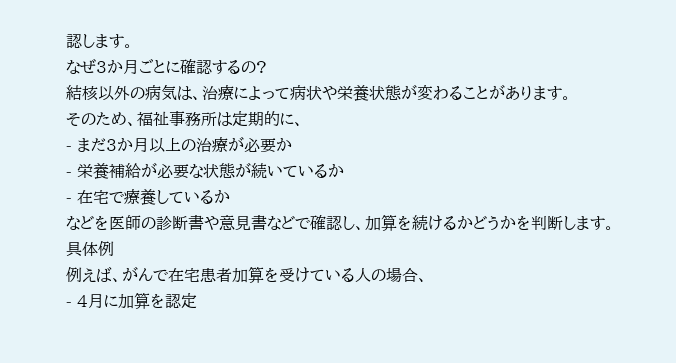認します。
なぜ3か月ごとに確認するの?
結核以外の病気は、治療によって病状や栄養状態が変わることがあります。
そのため、福祉事務所は定期的に、
- まだ3か月以上の治療が必要か
- 栄養補給が必要な状態が続いているか
- 在宅で療養しているか
などを医師の診断書や意見書などで確認し、加算を続けるかどうかを判断します。
具体例
例えば、がんで在宅患者加算を受けている人の場合、
- 4月に加算を認定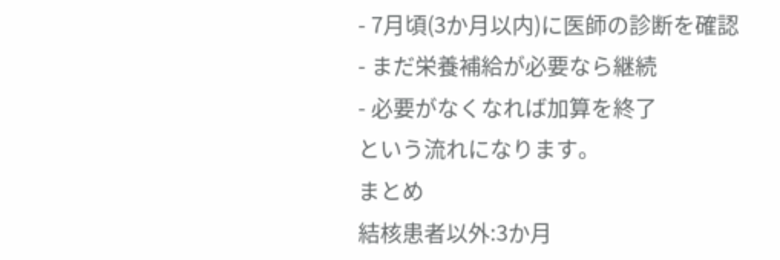- 7月頃(3か月以内)に医師の診断を確認
- まだ栄養補給が必要なら継続
- 必要がなくなれば加算を終了
という流れになります。
まとめ
結核患者以外:3か月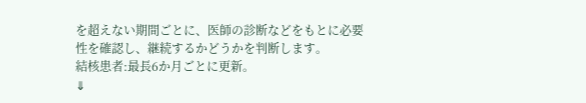を超えない期間ごとに、医師の診断などをもとに必要性を確認し、継続するかどうかを判断します。
結核患者:最長6か月ごとに更新。
⇓